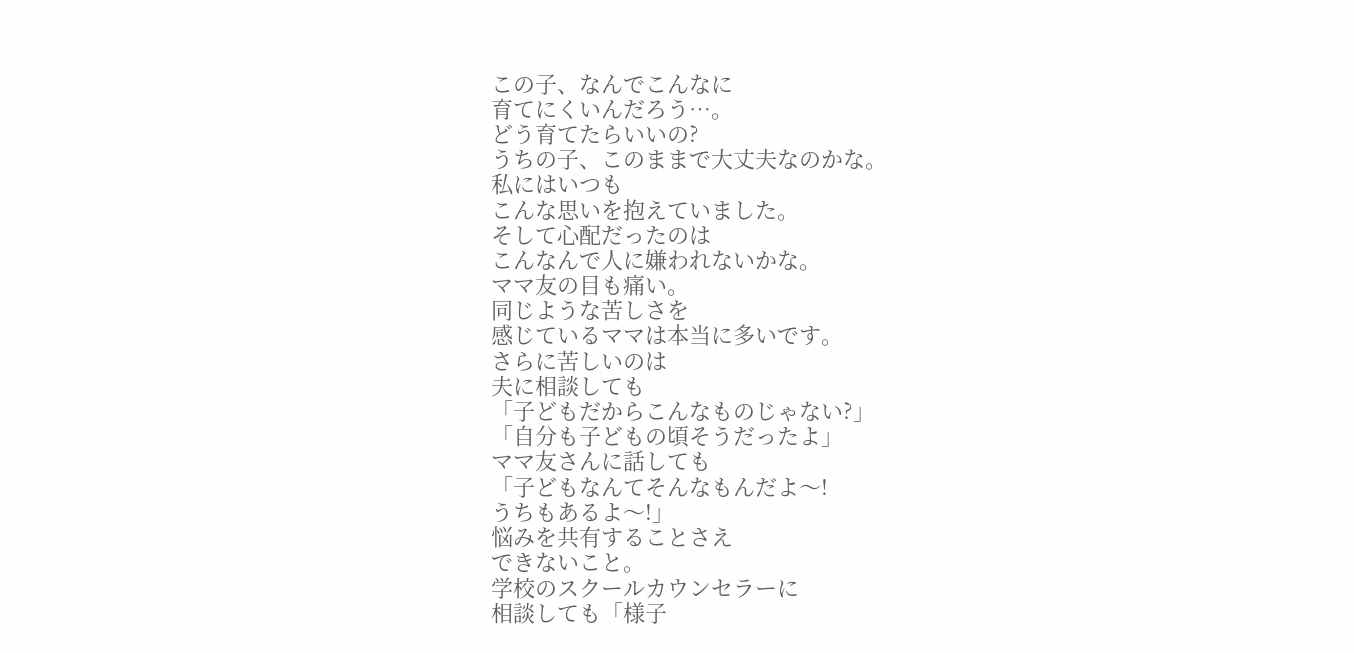この子、なんでこんなに
育てにくいんだろう…。
どう育てたらいいの?
うちの子、このままで大丈夫なのかな。
私にはいつも
こんな思いを抱えていました。
そして心配だったのは
こんなんで人に嫌われないかな。
ママ友の目も痛い。
同じような苦しさを
感じているママは本当に多いです。
さらに苦しいのは
夫に相談しても
「子どもだからこんなものじゃない?」
「自分も子どもの頃そうだったよ」
ママ友さんに話しても
「子どもなんてそんなもんだよ〜!
うちもあるよ〜!」
悩みを共有することさえ
できないこと。
学校のスクールカウンセラーに
相談しても「様子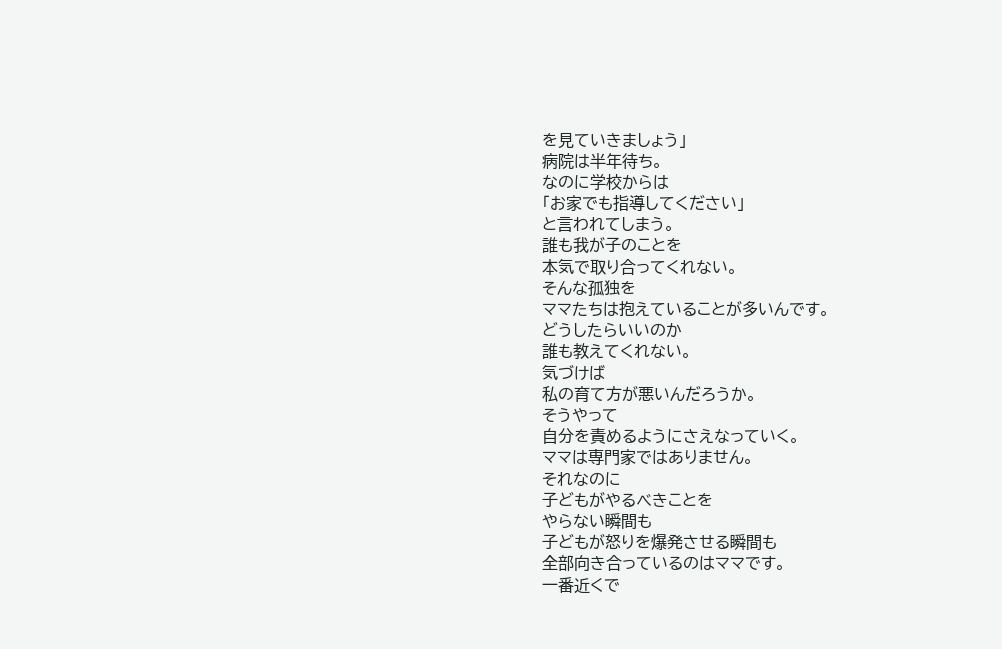を見ていきましょう」
病院は半年待ち。
なのに学校からは
「お家でも指導してください」
と言われてしまう。
誰も我が子のことを
本気で取り合ってくれない。
そんな孤独を
ママたちは抱えていることが多いんです。
どうしたらいいのか
誰も教えてくれない。
気づけば
私の育て方が悪いんだろうか。
そうやって
自分を責めるようにさえなっていく。
ママは専門家ではありません。
それなのに
子どもがやるべきことを
やらない瞬間も
子どもが怒りを爆発させる瞬間も
全部向き合っているのはママです。
一番近くで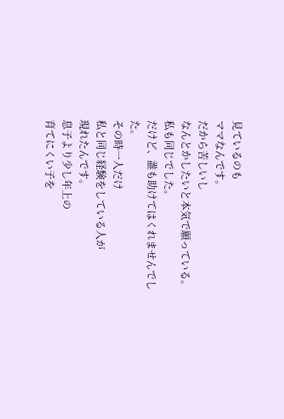見ているのも
ママなんです。
だから苦しいし
なんとかしたいと本気で願っている。
私も同じでした。
だけど、誰も助けてはくれませんでした。
その時一人だけ
私と同じ経験をしている人が
現れたんです。
息子より少し年上の
育てにくい子を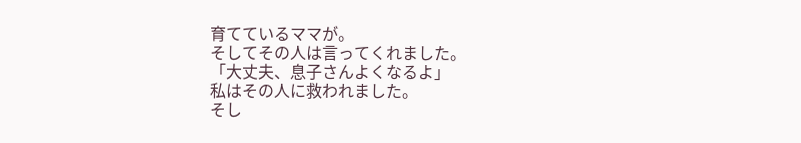育てているママが。
そしてその人は言ってくれました。
「大丈夫、息子さんよくなるよ」
私はその人に救われました。
そし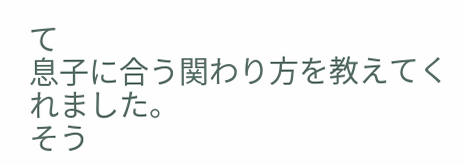て
息子に合う関わり方を教えてくれました。
そう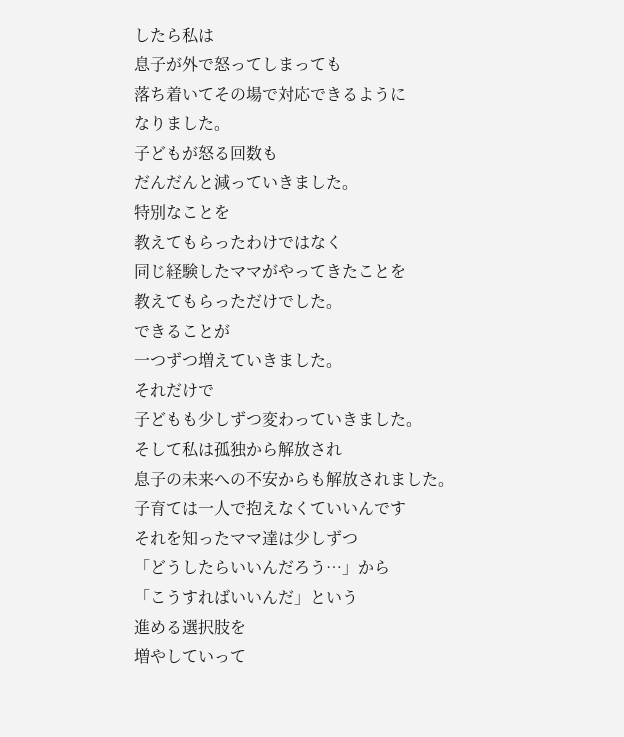したら私は
息子が外で怒ってしまっても
落ち着いてその場で対応できるように
なりました。
子どもが怒る回数も
だんだんと減っていきました。
特別なことを
教えてもらったわけではなく
同じ経験したママがやってきたことを
教えてもらっただけでした。
できることが
一つずつ増えていきました。
それだけで
子どもも少しずつ変わっていきました。
そして私は孤独から解放され
息子の未来への不安からも解放されました。
子育ては一人で抱えなくていいんです
それを知ったママ達は少しずつ
「どうしたらいいんだろう…」から
「こうすればいいんだ」という
進める選択肢を
増やしていって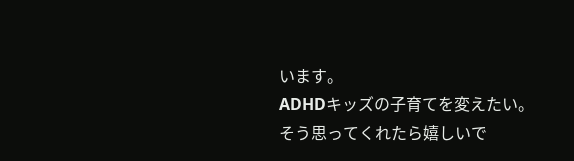います。
ADHDキッズの子育てを変えたい。
そう思ってくれたら嬉しいで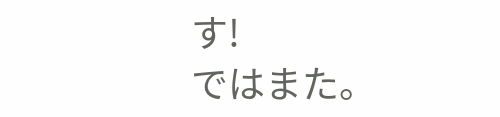す!
ではまた。